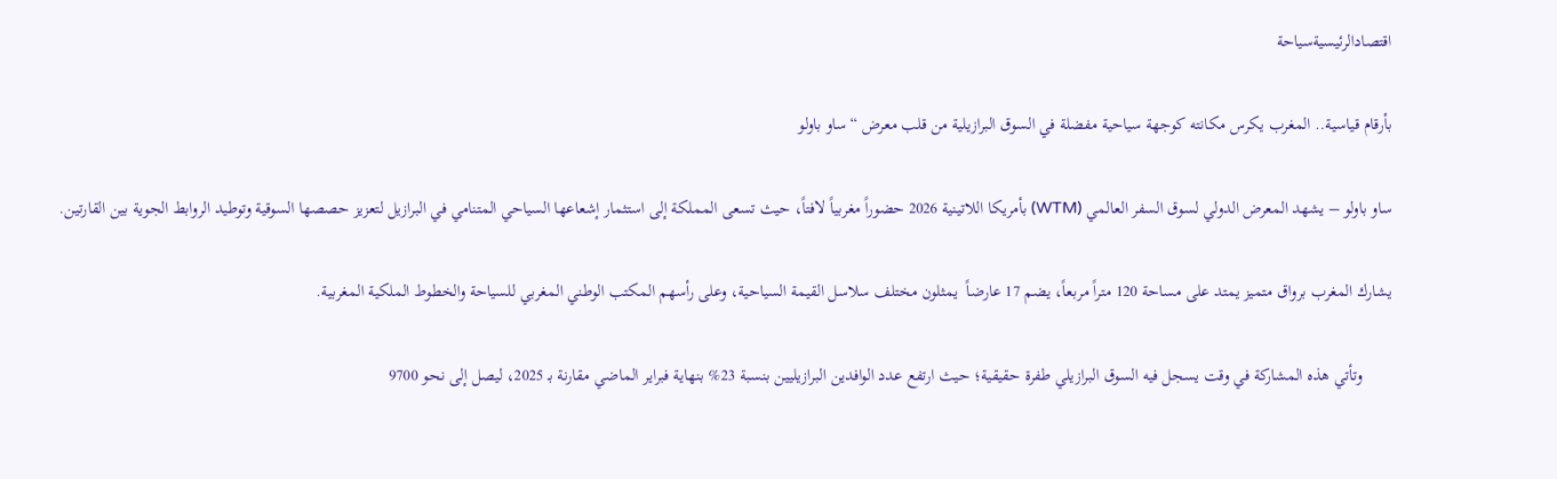اقتصادالرئيسيةسياحة

بأرقام قياسية.. المغرب يكرس مكانته كوجهة سياحية مفضلة في السوق البرازيلية من قلب معرض “ساو باولو

ساو باولو – يشهد المعرض الدولي لسوق السفر العالمي (WTM) بأمريكا اللاتينية 2026 حضوراً مغربياً لافتاً، حيث تسعى المملكة إلى استثمار إشعاعها السياحي المتنامي في البرازيل لتعزيز حصصها السوقية وتوطيد الروابط الجوية بين القارتين.

يشارك المغرب برواق متميز يمتد على مساحة 120 متراً مربعاً، يضم 17 عارضاً  يمثلون مختلف سلاسل القيمة السياحية، وعلى رأسهم المكتب الوطني المغربي للسياحة والخطوط الملكية المغربية.

       وتأتي هذه المشاركة في وقت يسجل فيه السوق البرازيلي طفرة حقيقية؛ حيث ارتفع عدد الوافدين البرازيليين بنسبة 23% بنهاية فبراير الماضي مقارنة بـ 2025، ليصل إلى نحو 9700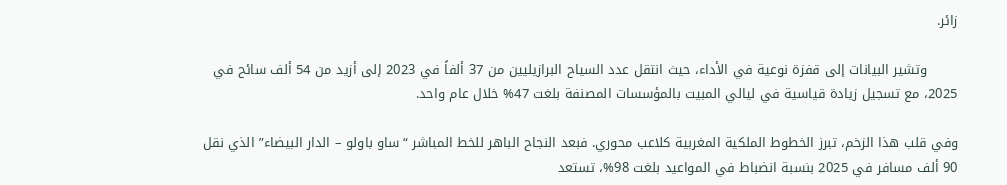زائر.

       وتشير البيانات إلى قفزة نوعية في الأداء، حيث انتقل عدد السياح البرازيليين من 37 ألفاً في 2023 إلى أزيد من 54 ألف سائح في 2025، مع تسجيل زيادة قياسية في ليالي المبيت بالمؤسسات المصنفة بلغت 47% خلال عام واحد.

وفي قلب هذا الزخم، تبرز الخطوط الملكية المغربية كلاعب محوري. فبعد النجاح الباهر للخط المباشر “ساو باولو – الدار البيضاء” الذي نقل 90 ألف مسافر في 2025 بنسبة انضباط في المواعيد بلغت 98%، تستعد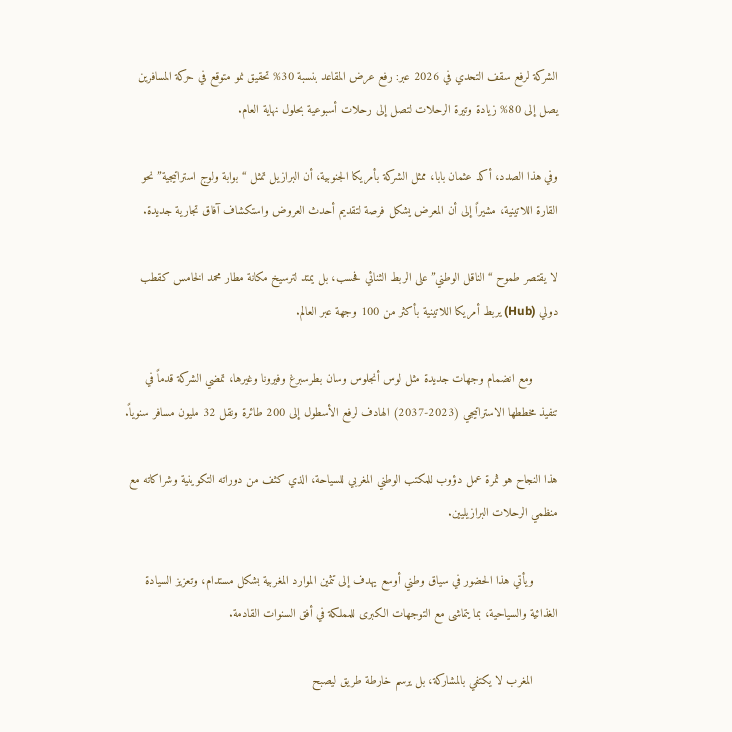الشركة لرفع سقف التحدي في 2026 عبر: رفع عرض المقاعد بنسبة 30% تحقيق نمو متوقع في حركة المسافرين يصل إلى 80% زيادة وتيرة الرحلات لتصل إلى رحلات أسبوعية بحلول نهاية العام.

وفي هذا الصدد، أكد عثمان بابا، ممثل الشركة بأمريكا الجنوبية، أن البرازيل تمثل “بوابة ولوج استراتيجية” نحو القارة اللاتينية، مشيراً إلى أن المعرض يشكل فرصة لتقديم أحدث العروض واستكشاف آفاق تجارية جديدة.

لا يقتصر طموح “الناقل الوطني” على الربط الثنائي فحسب، بل يمتد لترسيخ مكانة مطار محمد الخامس كقطب دولي (Hub) يربط أمريكا اللاتينية بأكثر من 100 وجهة عبر العالم.

       ومع انضمام وجهات جديدة مثل لوس أنجلوس وسان بطرسبرغ وفيرونا وغيرها، تمضي الشركة قدماً في تنفيذ مخططها الاستراتيجي (2023-2037) الهادف لرفع الأسطول إلى 200 طائرة ونقل 32 مليون مسافر سنوياً.

هذا النجاح هو ثمرة عمل دؤوب للمكتب الوطني المغربي للسياحة، الذي كثف من دوراته التكوينية وشراكاته مع منظمي الرحلات البرازيليين.

       ويأتي هذا الحضور في سياق وطني أوسع يهدف إلى تثمين الموارد المغربية بشكل مستدام، وتعزيز السيادة الغذائية والسياحية، بما يتماشى مع التوجهات الكبرى للمملكة في أفق السنوات القادمة.

       المغرب لا يكتفي بالمشاركة، بل يرسم خارطة طريق ليصبح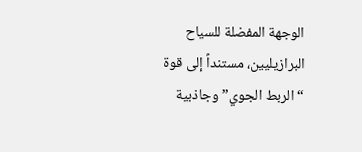الوجهة المفضلة للسياح البرازيليين، مستنداً إلى قوة “الربط الجوي” وجاذبية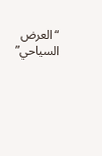“العرض السياحي”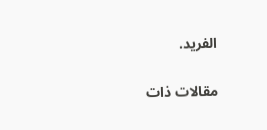الفريد.

مقالات ذات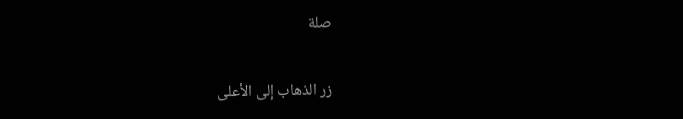صلة

زر الذهاب إلى الأعلى